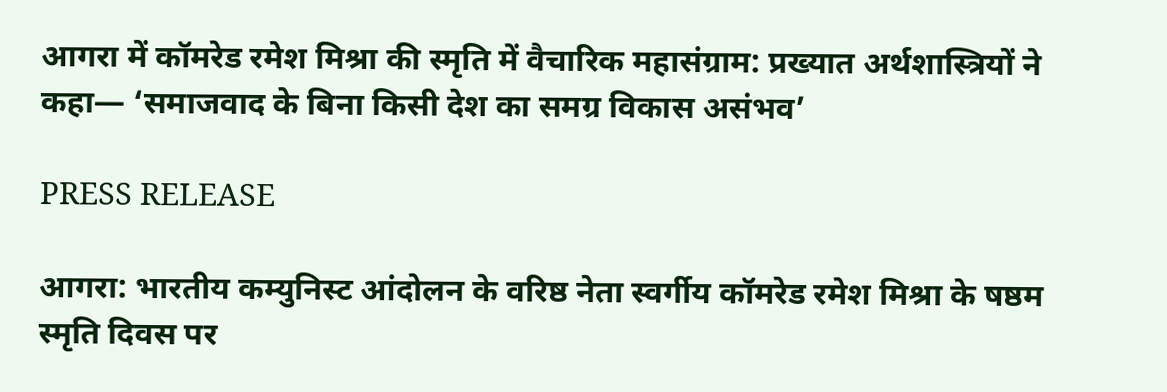आगरा में कॉमरेड रमेश मिश्रा की स्मृति में वैचारिक महासंग्राम: प्रख्यात अर्थशास्त्रियों ने कहा— ‘समाजवाद के बिना किसी देश का समग्र विकास असंभव’

PRESS RELEASE

आगरा: भारतीय कम्युनिस्ट आंदोलन के वरिष्ठ नेता स्वर्गीय कॉमरेड रमेश मिश्रा के षष्ठम स्मृति दिवस पर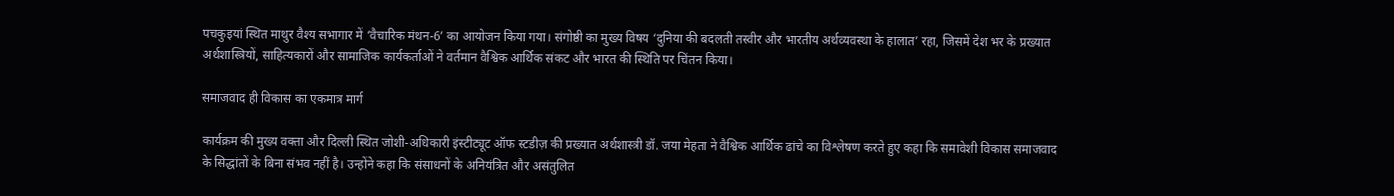पचकुइयां स्थित माथुर वैश्य सभागार में ‘वैचारिक मंथन-6’ का आयोजन किया गया। संगोष्ठी का मुख्य विषय ‘दुनिया की बदलती तस्वीर और भारतीय अर्थव्यवस्था के हालात’ रहा, जिसमें देश भर के प्रख्यात अर्थशास्त्रियों, साहित्यकारों और सामाजिक कार्यकर्ताओं ने वर्तमान वैश्विक आर्थिक संकट और भारत की स्थिति पर चिंतन किया।

समाजवाद ही विकास का एकमात्र मार्ग

कार्यक्रम की मुख्य वक्ता और दिल्ली स्थित जोशी-अधिकारी इंस्टीट्यूट ऑफ स्टडीज़ की प्रख्यात अर्थशास्त्री डॉ. जया मेहता ने वैश्विक आर्थिक ढांचे का विश्लेषण करते हुए कहा कि समावेशी विकास समाजवाद के सिद्धांतों के बिना संभव नहीं है। उन्होंने कहा कि संसाधनों के अनियंत्रित और असंतुलित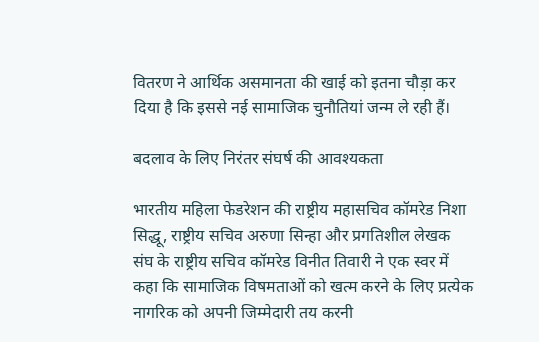वितरण ने आर्थिक असमानता की खाई को इतना चौड़ा कर दिया है कि इससे नई सामाजिक चुनौतियां जन्म ले रही हैं।

बदलाव के लिए निरंतर संघर्ष की आवश्यकता

भारतीय महिला फेडरेशन की राष्ट्रीय महासचिव कॉमरेड निशा सिद्धू, राष्ट्रीय सचिव अरुणा सिन्हा और प्रगतिशील लेखक संघ के राष्ट्रीय सचिव कॉमरेड विनीत तिवारी ने एक स्वर में कहा कि सामाजिक विषमताओं को खत्म करने के लिए प्रत्येक नागरिक को अपनी जिम्मेदारी तय करनी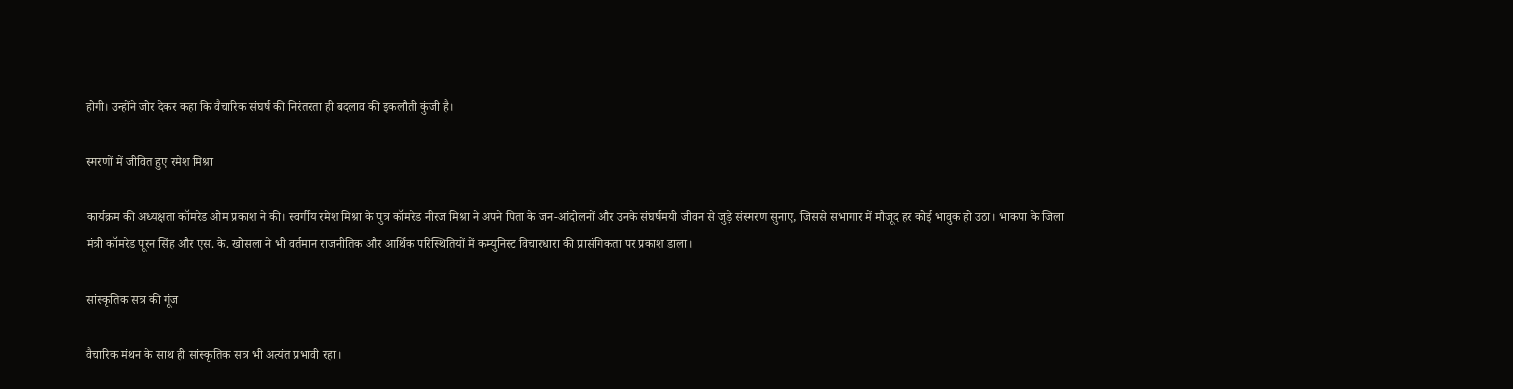होगी। उन्होंने जोर देकर कहा कि वैचारिक संघर्ष की निरंतरता ही बदलाव की इकलौती कुंजी है।

स्मरणों में जीवित हुए रमेश मिश्रा

कार्यक्रम की अध्यक्षता कॉमरेड ओम प्रकाश ने की। स्वर्गीय रमेश मिश्रा के पुत्र कॉमरेड नीरज मिश्रा ने अपने पिता के जन-आंदोलनों और उनके संघर्षमयी जीवन से जुड़े संस्मरण सुनाए, जिससे सभागार में मौजूद हर कोई भावुक हो उठा। भाकपा के जिला मंत्री कॉमरेड पूरन सिंह और एस. के. खोसला ने भी वर्तमान राजनीतिक और आर्थिक परिस्थितियों में कम्युनिस्ट विचारधारा की प्रासंगिकता पर प्रकाश डाला।

सांस्कृतिक सत्र की गूंज

वैचारिक मंथन के साथ ही सांस्कृतिक सत्र भी अत्यंत प्रभावी रहा।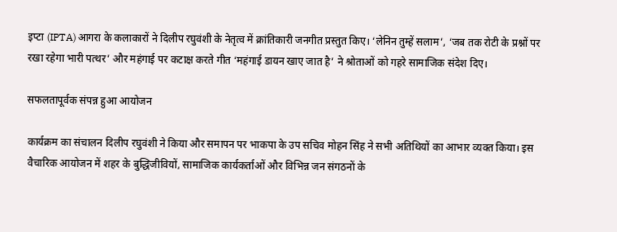इप्टा (IPTA) आगरा के कलाकारों ने दिलीप रघुवंशी के नेतृत्व में क्रांतिकारी जनगीत प्रस्तुत किए। ‘लेनिन तुम्हें सलाम’, ‘जब तक रोटी के प्रश्नों पर रखा रहेगा भारी पत्थर’ और महंगाई पर कटाक्ष करते गीत ‘महंगाई डायन खाए जात है’ ने श्रोताओं को गहरे सामाजिक संदेश दिए।

सफलतापूर्वक संपन्न हुआ आयोजन

कार्यक्रम का संचालन दिलीप रघुवंशी ने किया और समापन पर भाकपा के उप सचिव मोहन सिंह ने सभी अतिथियों का आभार व्यक्त किया। इस वैचारिक आयोजन में शहर के बुद्धिजीवियों, सामाजिक कार्यकर्ताओं और विभिन्न जन संगठनों के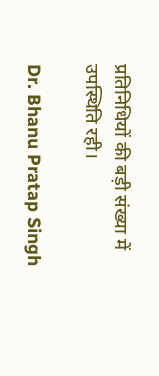प्रतिनिधियों की बड़ी संख्या में उपस्थिति रही।

Dr. Bhanu Pratap Singh